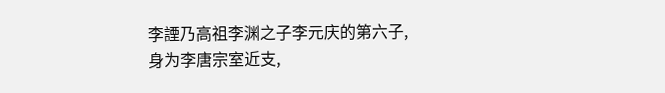李諲乃高祖李渊之子李元庆的第六子,
身为李唐宗室近支,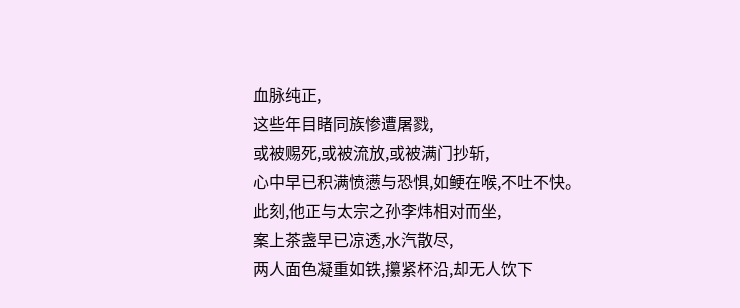血脉纯正,
这些年目睹同族惨遭屠戮,
或被赐死,或被流放,或被满门抄斩,
心中早已积满愤懑与恐惧,如鲠在喉,不吐不快。
此刻,他正与太宗之孙李炜相对而坐,
案上茶盏早已凉透,水汽散尽,
两人面色凝重如铁,攥紧杯沿,却无人饮下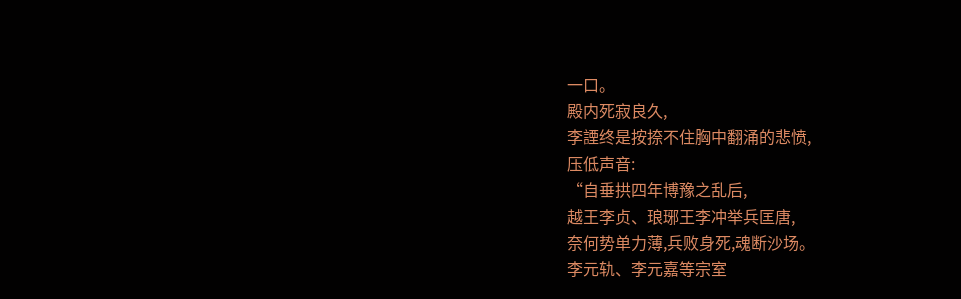一口。
殿内死寂良久,
李諲终是按捺不住胸中翻涌的悲愤,
压低声音:
“自垂拱四年博豫之乱后,
越王李贞、琅琊王李冲举兵匡唐,
奈何势单力薄,兵败身死,魂断沙场。
李元轨、李元嘉等宗室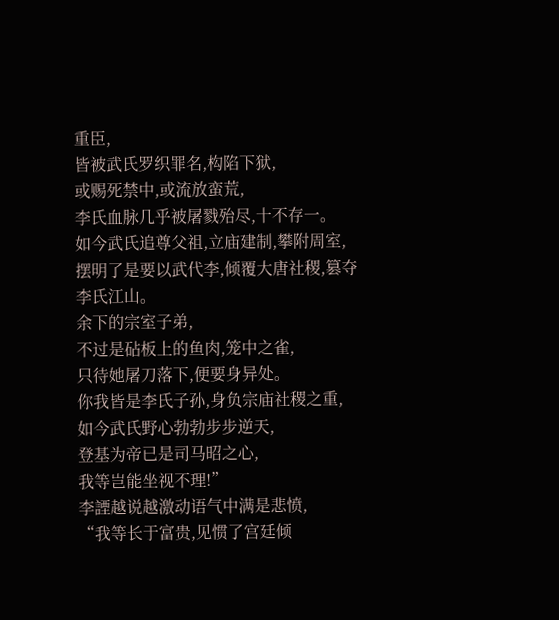重臣,
皆被武氏罗织罪名,构陷下狱,
或赐死禁中,或流放蛮荒,
李氏血脉几乎被屠戮殆尽,十不存一。
如今武氏追尊父祖,立庙建制,攀附周室,
摆明了是要以武代李,倾覆大唐社稷,篡夺李氏江山。
余下的宗室子弟,
不过是砧板上的鱼肉,笼中之雀,
只待她屠刀落下,便要身异处。
你我皆是李氏子孙,身负宗庙社稷之重,
如今武氏野心勃勃步步逆天,
登基为帝已是司马昭之心,
我等岂能坐视不理!”
李諲越说越激动语气中满是悲愤,
“我等长于富贵,见惯了宫廷倾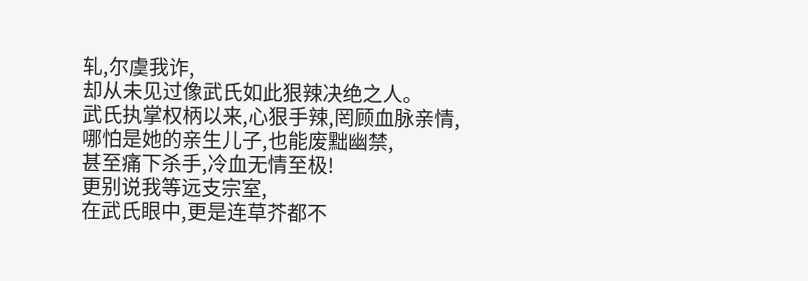轧,尔虞我诈,
却从未见过像武氏如此狠辣决绝之人。
武氏执掌权柄以来,心狠手辣,罔顾血脉亲情,
哪怕是她的亲生儿子,也能废黜幽禁,
甚至痛下杀手,冷血无情至极!
更别说我等远支宗室,
在武氏眼中,更是连草芥都不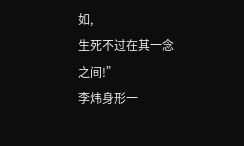如,
生死不过在其一念之间!”
李炜身形一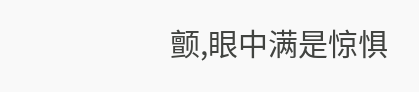颤,眼中满是惊惧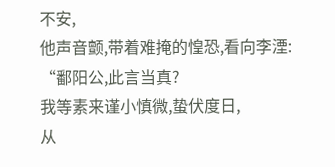不安,
他声音颤,带着难掩的惶恐,看向李湮:
“鄱阳公,此言当真?
我等素来谨小慎微,蛰伏度日,
从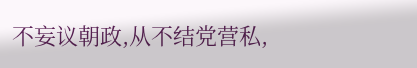不妄议朝政,从不结党营私,